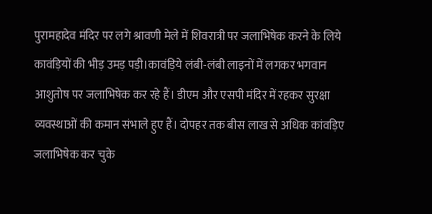पुरामहादेव मंदिर पर लगे श्रावणी मेले में शिवरात्री पर जलाभिषेक करने के लिये कावंड़ियों की भीड़ उमड़ पड़ी।कावंड़िये लंबी-लंबी लाइनों में लगकर भगवान आशुतोष पर जलाभिषेक कर रहे हैं। डीएम और एसपी मंदिर में रहकर सुरक्षा व्यवस्थाओं की कमान संभाले हुए हैं। दोपहर तक बीस लाख से अधिक कांवड़िए जलाभिषेक कर चुके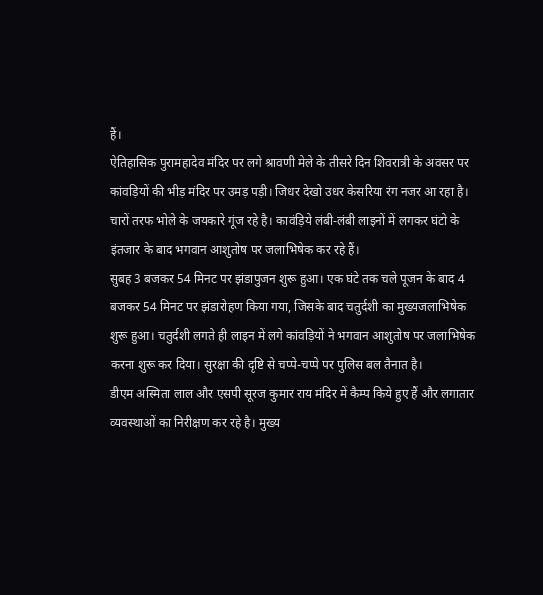हैं।
ऐतिहासिक पुरामहादेव मंदिर पर लगे श्रावणी मेले के तीसरे दिन शिवरात्री के अवसर पर कांवड़ियों की भीड़ मंदिर पर उमड़ पड़ी। जिधर देखो उधर केसरिया रंग नजर आ रहा है। चारों तरफ भोले के जयकारे गूंज रहे है। कावंड़िये लंबी-लंबी लाइनों में लगकर घंटो के इंतजार के बाद भगवान आशुतोष पर जलाभिषेक कर रहे हैं।
सुबह 3 बजकर 54 मिनट पर झंडापुजन शुरू हुआ। एक घंटे तक चले पूजन के बाद 4 बजकर 54 मिनट पर झंडारोहण किया गया, जिसके बाद चतुर्दशी का मुख्यजलाभिषेक शुरू हुआ। चतुर्दशी लगते ही लाइन में लगे कांवड़ियों ने भगवान आशुतोष पर जलाभिषेक करना शुरू कर दिया। सुरक्षा की दृष्टि से चप्पे-चप्पे पर पुलिस बल तैनात है।
डीएम अस्मिता लाल और एसपी सूरज कुमार राय मंदिर में कैम्प किये हुए हैं और लगातार व्यवस्थाओं का निरीक्षण कर रहे है। मुख्य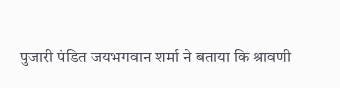पुजारी पंडित जयभगवान शर्मा ने बताया कि श्रावणी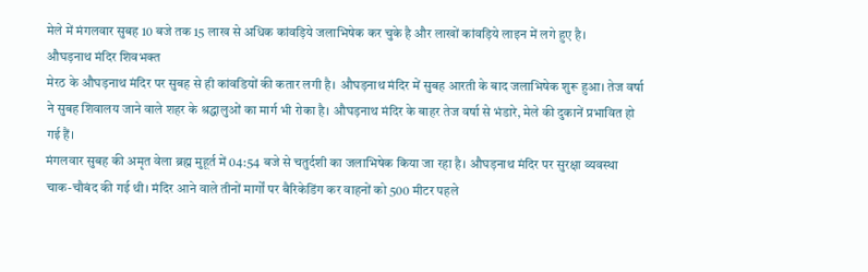मेले में मंगलवार सुबह 10 बजे तक 15 लाख से अधिक कांवड़िये जलाभिषेक कर चुके है और लाखों कांवड़िये लाइन में लगे हुए है।
औघड़नाथ मंदिर शिवभक्त
मेरठ के औघड़नाथ मंदिर पर सुबह से ही कांवडियों की कतार लगी है। औघड़नाथ मंदिर में सुबह आरती के बाद जलाभिषेक शुरू हुआ। तेज वर्षा ने सुबह शिवालय जाने वाले शहर के श्रद्धालुओं का मार्ग भी रोका है। औघड़नाथ मंदिर के बाहर तेज वर्षा से भंडारे, मेले की दुकानें प्रभावित हो गई हैं।
मंगलवार सुबह की अमृत वेला ब्रह्म मुहूर्त में 04:54 बजे से चतुर्दशी का जलाभिषेक किया जा रहा है। औघड़नाथ मंदिर पर सुरक्षा व्यवस्था चाक-चौबंद की गई थी। मंदिर आने वाले तीनों मार्गों पर बैरिकेडिंग कर वाहनों को 500 मीटर पहले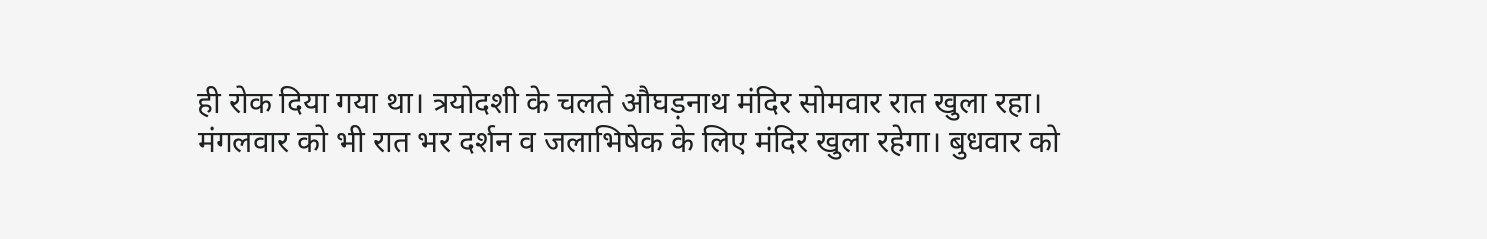ही रोक दिया गया था। त्रयोदशी के चलते औघड़नाथ मंदिर सोमवार रात खुला रहा।
मंगलवार को भी रात भर दर्शन व जलाभिषेक के लिए मंदिर खुला रहेगा। बुधवार को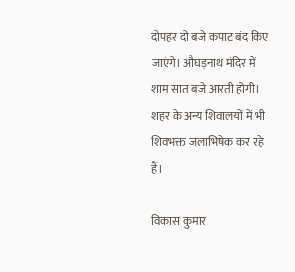दोपहर दो बजे कपाट बंद किए जाएंगे। औघड़नाथ मंदिर में शाम सात बजे आरती होगी। शहर के अन्य शिवालयों में भी शिवभक्त जलाभिषेक कर रहे हैं।

विकास कुमार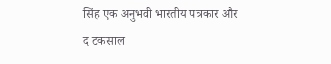सिंह एक अनुभवी भारतीय पत्रकार और द टकसाल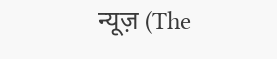न्यूज़ (The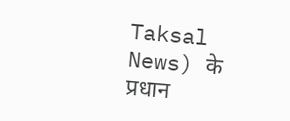Taksal News) के प्रधान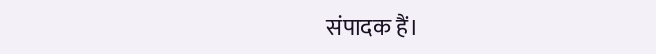संपादक हैं।